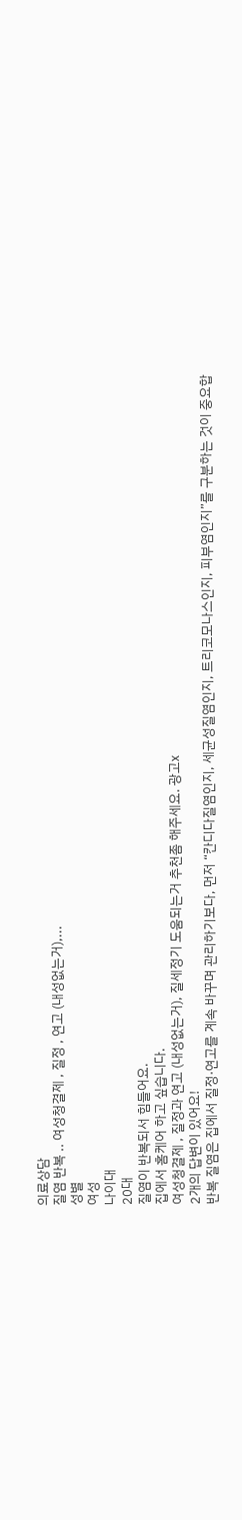의료상담
질염 반복 .. 여성청결제 , 질정 , 연고 (내성없는거),...
성별
여성
나이대
20대
질염이 반복되서 힘들어요.
집에서 홈케어 하고 싶습니다.
여성청결제 , 질정과 연고 (내성없는거), 질세정기 도움되는거 추천좀 해주세요. 광고x
2개의 답변이 있어요!
반복 질염은 집에서 질정·연고를 계속 바꾸며 관리하기보다, 먼저 “칸디다질염인지, 세균성질염인지, 트리코모나스인지, 피부염인지”를 구분하는 것이 중요합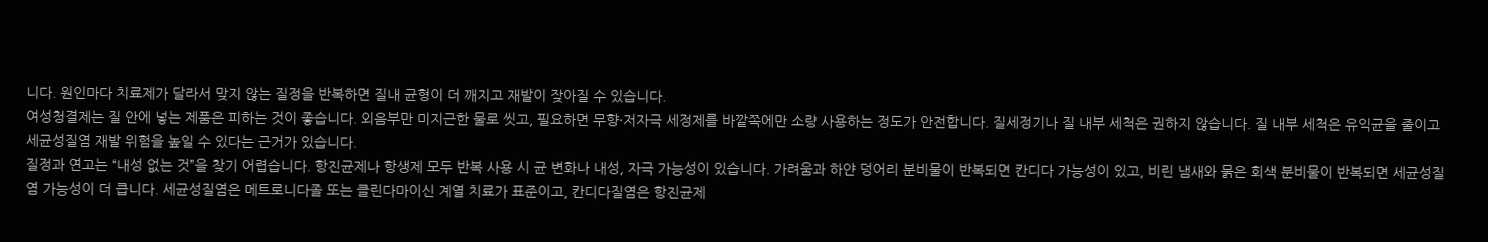니다. 원인마다 치료제가 달라서 맞지 않는 질정을 반복하면 질내 균형이 더 깨지고 재발이 잦아질 수 있습니다.
여성청결제는 질 안에 넣는 제품은 피하는 것이 좋습니다. 외음부만 미지근한 물로 씻고, 필요하면 무향·저자극 세정제를 바깥쪽에만 소량 사용하는 정도가 안전합니다. 질세정기나 질 내부 세척은 권하지 않습니다. 질 내부 세척은 유익균을 줄이고 세균성질염 재발 위험을 높일 수 있다는 근거가 있습니다.
질정과 연고는 “내성 없는 것”을 찾기 어렵습니다. 항진균제나 항생제 모두 반복 사용 시 균 변화나 내성, 자극 가능성이 있습니다. 가려움과 하얀 덩어리 분비물이 반복되면 칸디다 가능성이 있고, 비린 냄새와 묽은 회색 분비물이 반복되면 세균성질염 가능성이 더 큽니다. 세균성질염은 메트로니다졸 또는 클린다마이신 계열 치료가 표준이고, 칸디다질염은 항진균제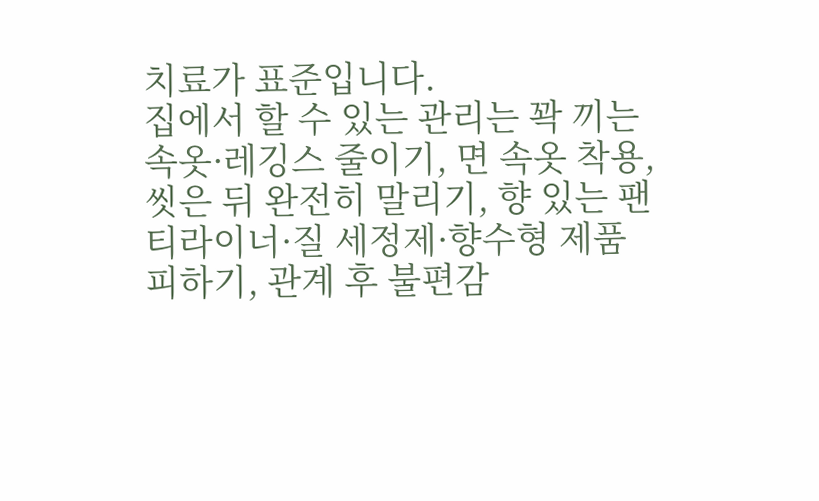치료가 표준입니다.
집에서 할 수 있는 관리는 꽉 끼는 속옷·레깅스 줄이기, 면 속옷 착용, 씻은 뒤 완전히 말리기, 향 있는 팬티라이너·질 세정제·향수형 제품 피하기, 관계 후 불편감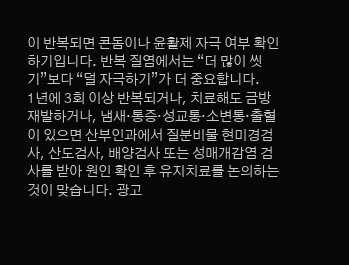이 반복되면 콘돔이나 윤활제 자극 여부 확인하기입니다. 반복 질염에서는 “더 많이 씻기”보다 “덜 자극하기”가 더 중요합니다.
1년에 3회 이상 반복되거나, 치료해도 금방 재발하거나, 냄새·통증·성교통·소변통·출혈이 있으면 산부인과에서 질분비물 현미경검사, 산도검사, 배양검사 또는 성매개감염 검사를 받아 원인 확인 후 유지치료를 논의하는 것이 맞습니다. 광고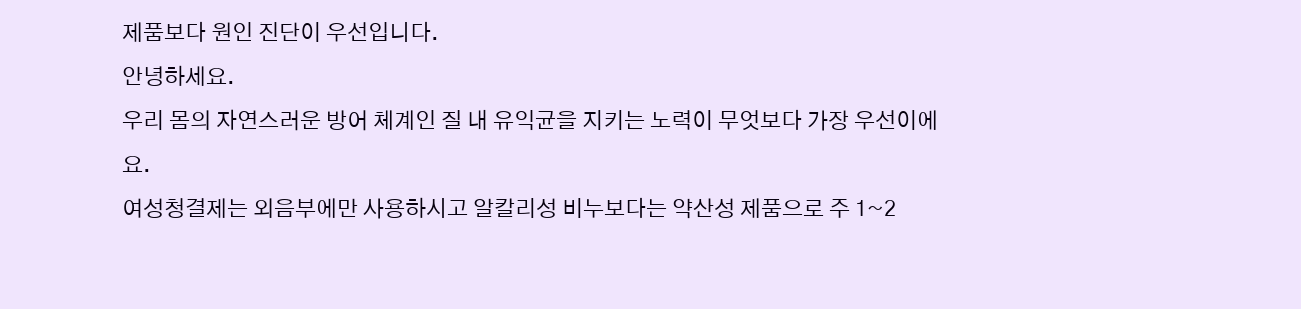제품보다 원인 진단이 우선입니다.
안녕하세요.
우리 몸의 자연스러운 방어 체계인 질 내 유익균을 지키는 노력이 무엇보다 가장 우선이에요.
여성청결제는 외음부에만 사용하시고 알칼리성 비누보다는 약산성 제품으로 주 1~2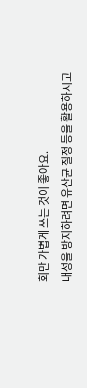회만 가볍게 쓰는 것이 좋아요.
내성을 방지하려면 유산균 질정 등을 활용하시고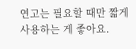연고는 필요할 때만 짧게 사용하는 게 좋아요.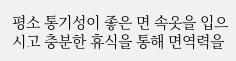평소 통기성이 좋은 면 속옷을 입으시고 충분한 휴식을 통해 면역력을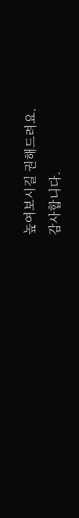높여보시길 권해드려요.
감사합니다.